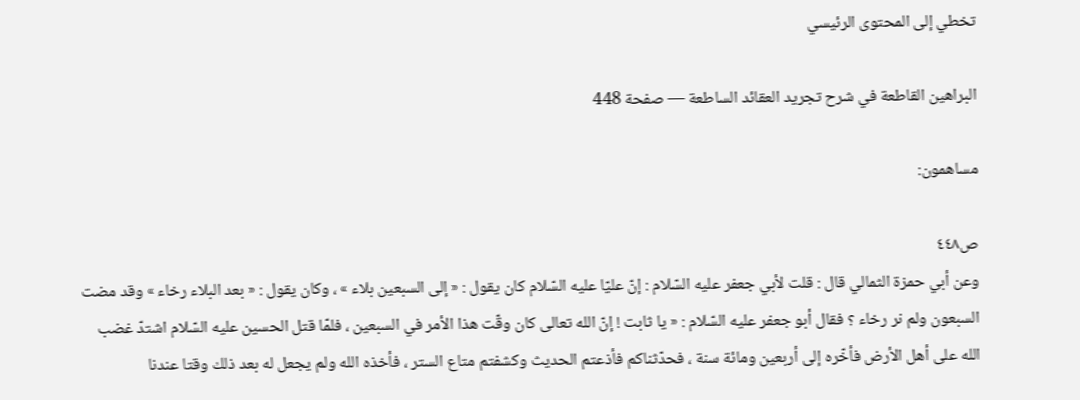تخطي إلى المحتوى الرئيسي

البراهين القاطعة في شرح تجريد العقائد الساطعة — صفحة 448

مساهمون:

ص٤٤٨
وعن أبي حمزة الثمالي قال : قلت لأبي جعفر عليه السّلام : إنّ عليّا عليه السّلام كان يقول : « إلى السبعين بلاء » ، وكان يقول : « بعد البلاء رخاء » وقد مضت السبعون ولم نر رخاء ؟ فقال أبو جعفر عليه السّلام : « يا ثابت ! إنّ الله تعالى كان وقّت هذا الأمر في السبعين ، فلمّا قتل الحسين عليه السّلام اشتدّ غضب الله على أهل الأرض فأخّره إلى أربعين ومائة سنة ، فحدّثناكم فأذعتم الحديث وكشفتم متاع الستر ، فأخذه الله ولم يجعل له بعد ذلك وقتا عندنا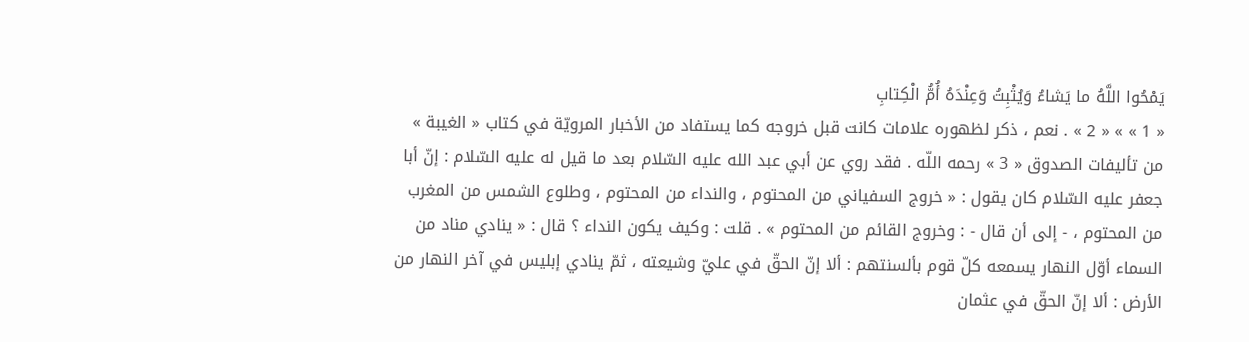يَمْحُوا اللَّهُ ما يَشاءُ وَيُثْبِتُ وَعِنْدَهُ أُمُّ الْكِتابِ
« 1 » » « 2 » . نعم ، ذكر لظهوره علامات كانت قبل خروجه كما يستفاد من الأخبار المرويّة في كتاب « الغيبة » من تأليفات الصدوق « 3 » رحمه اللّه . فقد روي عن أبي عبد الله عليه السّلام بعد ما قيل له عليه السّلام : إنّ أبا جعفر عليه السّلام كان يقول : « خروج السفياني من المحتوم ، والنداء من المحتوم ، وطلوع الشمس من المغرب من المحتوم ، - إلى أن قال - : وخروج القائم من المحتوم » . قلت : وكيف يكون النداء ؟ قال : « ينادي مناد من السماء أوّل النهار يسمعه كلّ قوم بألسنتهم : ألا إنّ الحقّ في عليّ وشيعته ، ثمّ ينادي إبليس في آخر النهار من الأرض : ألا إنّ الحقّ في عثمان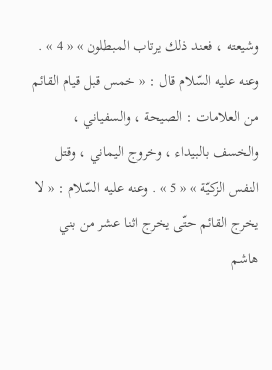وشيعته ، فعند ذلك يرتاب المبطلون » « 4 » . وعنه عليه السّلام قال : « خمس قبل قيام القائم من العلامات : الصيحة ، والسفياني ، والخسف بالبيداء ، وخروج اليماني ، وقتل النفس الزكيّة » « 5 » . وعنه عليه السّلام : « لا يخرج القائم حتّى يخرج اثنا عشر من بني هاشم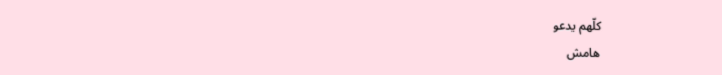كلّهم يدعو
هامش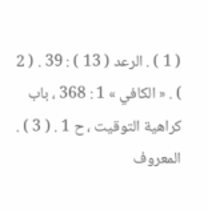( 1 ) . الرعد ( 13 ) : 39 . ( 2 ) . « الكافي » 1 : 368 ، باب كراهية التوقيت ، ح 1 . ( 3 ) . المعروف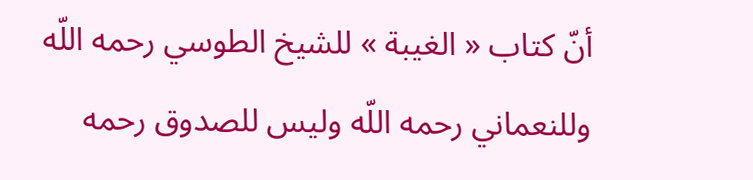أنّ كتاب « الغيبة » للشيخ الطوسي رحمه اللّه وللنعماني رحمه اللّه وليس للصدوق رحمه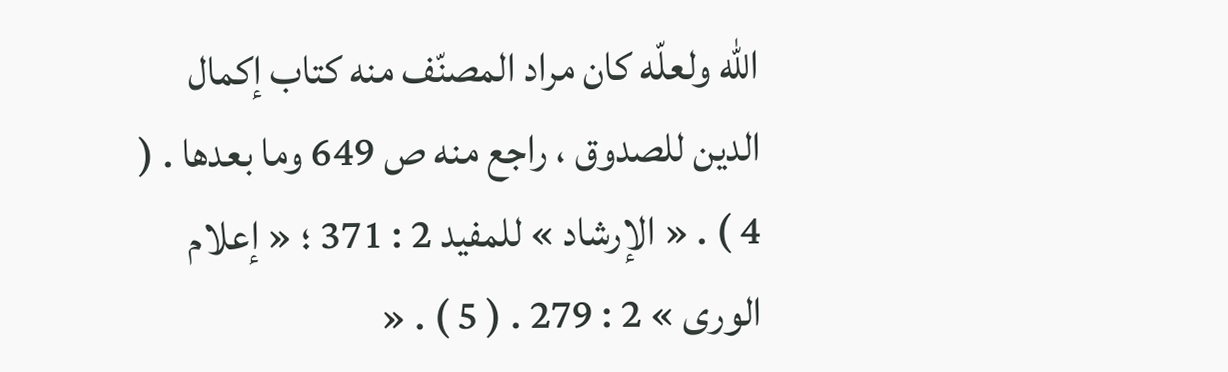اللّه ولعلّه كان مراد المصنّف منه كتاب إكمال الدين للصدوق ، راجع منه ص 649 وما بعدها . ( 4 ) . « الإرشاد » للمفيد 2 : 371 ؛ « إعلام الورى » 2 : 279 . ( 5 ) . «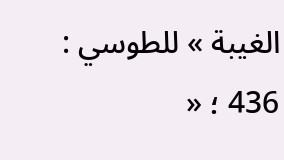الغيبة » للطوسي : 436 ؛ «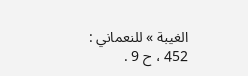الغيبة » للنعماني : 452 ، ح 9 .